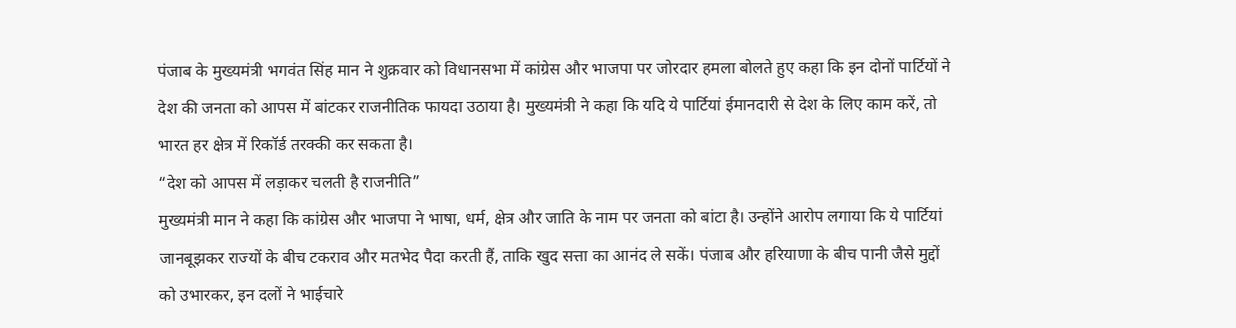पंजाब के मुख्यमंत्री भगवंत सिंह मान ने शुक्रवार को विधानसभा में कांग्रेस और भाजपा पर जोरदार हमला बोलते हुए कहा कि इन दोनों पार्टियों ने देश की जनता को आपस में बांटकर राजनीतिक फायदा उठाया है। मुख्यमंत्री ने कहा कि यदि ये पार्टियां ईमानदारी से देश के लिए काम करें, तो भारत हर क्षेत्र में रिकॉर्ड तरक्की कर सकता है।
“देश को आपस में लड़ाकर चलती है राजनीति”
मुख्यमंत्री मान ने कहा कि कांग्रेस और भाजपा ने भाषा, धर्म, क्षेत्र और जाति के नाम पर जनता को बांटा है। उन्होंने आरोप लगाया कि ये पार्टियां जानबूझकर राज्यों के बीच टकराव और मतभेद पैदा करती हैं, ताकि खुद सत्ता का आनंद ले सकें। पंजाब और हरियाणा के बीच पानी जैसे मुद्दों को उभारकर, इन दलों ने भाईचारे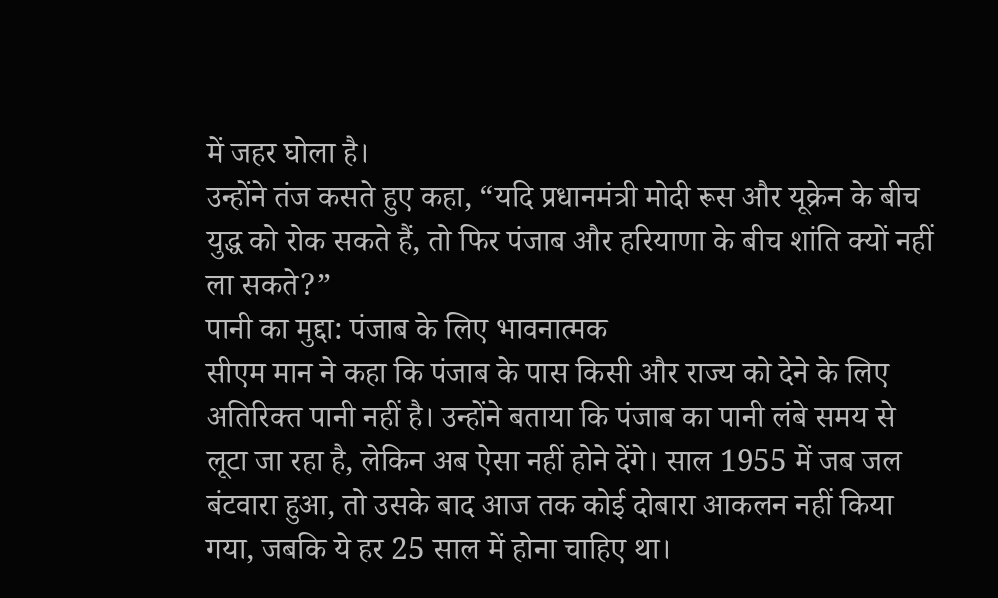में जहर घोला है।
उन्होंने तंज कसते हुए कहा, “यदि प्रधानमंत्री मोदी रूस और यूक्रेन के बीच युद्ध को रोक सकते हैं, तो फिर पंजाब और हरियाणा के बीच शांति क्यों नहीं ला सकते?”
पानी का मुद्दा: पंजाब के लिए भावनात्मक
सीएम मान ने कहा कि पंजाब के पास किसी और राज्य को देने के लिए अतिरिक्त पानी नहीं है। उन्होंने बताया कि पंजाब का पानी लंबे समय से लूटा जा रहा है, लेकिन अब ऐसा नहीं होने देंगे। साल 1955 में जब जल बंटवारा हुआ, तो उसके बाद आज तक कोई दोबारा आकलन नहीं किया गया, जबकि ये हर 25 साल में होना चाहिए था।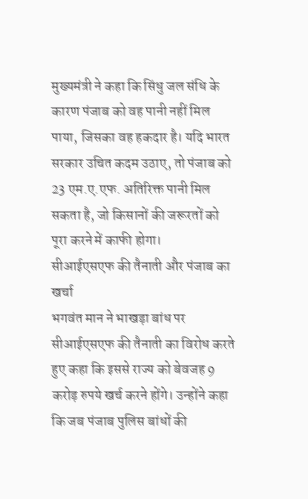मुख्यमंत्री ने कहा कि सिंधु जल संधि के कारण पंजाब को वह पानी नहीं मिल पाया, जिसका वह हकदार है। यदि भारत सरकार उचित कदम उठाए, तो पंजाब को 23 एम.ए.एफ. अतिरिक्त पानी मिल सकता है, जो किसानों की जरूरतों को पूरा करने में काफी होगा।
सीआईएसएफ की तैनाती और पंजाब का खर्चा
भगवंत मान ने भाखड़ा बांध पर सीआईएसएफ की तैनाती का विरोध करते हुए कहा कि इससे राज्य को बेवजह 9 करोड़ रुपये खर्च करने होंगे। उन्होंने कहा कि जब पंजाब पुलिस बांधों की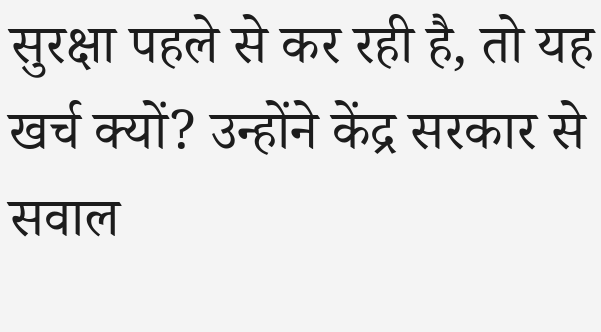सुरक्षा पहले से कर रही है, तो यह खर्च क्यों? उन्होंने केंद्र सरकार से सवाल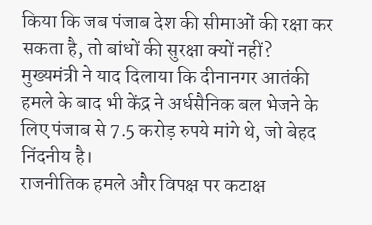किया कि जब पंजाब देश की सीमाओं की रक्षा कर सकता है, तो बांधों की सुरक्षा क्यों नहीं?
मुख्यमंत्री ने याद दिलाया कि दीनानगर आतंकी हमले के बाद भी केंद्र ने अर्धसैनिक बल भेजने के लिए पंजाब से 7.5 करोड़ रुपये मांगे थे, जो बेहद निंदनीय है।
राजनीतिक हमले और विपक्ष पर कटाक्ष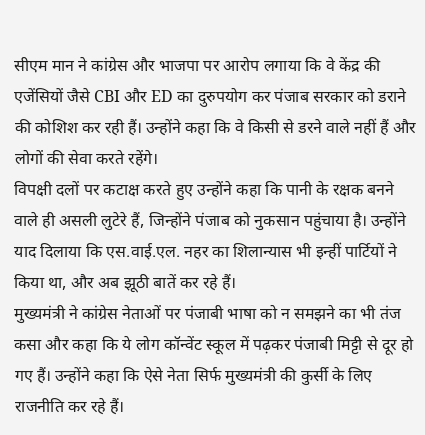सीएम मान ने कांग्रेस और भाजपा पर आरोप लगाया कि वे केंद्र की एजेंसियों जैसे CBI और ED का दुरुपयोग कर पंजाब सरकार को डराने की कोशिश कर रही हैं। उन्होंने कहा कि वे किसी से डरने वाले नहीं हैं और लोगों की सेवा करते रहेंगे।
विपक्षी दलों पर कटाक्ष करते हुए उन्होंने कहा कि पानी के रक्षक बनने वाले ही असली लुटेरे हैं, जिन्होंने पंजाब को नुकसान पहुंचाया है। उन्होंने याद दिलाया कि एस.वाई.एल. नहर का शिलान्यास भी इन्हीं पार्टियों ने किया था, और अब झूठी बातें कर रहे हैं।
मुख्यमंत्री ने कांग्रेस नेताओं पर पंजाबी भाषा को न समझने का भी तंज कसा और कहा कि ये लोग कॉन्वेंट स्कूल में पढ़कर पंजाबी मिट्टी से दूर हो गए हैं। उन्होंने कहा कि ऐसे नेता सिर्फ मुख्यमंत्री की कुर्सी के लिए राजनीति कर रहे हैं।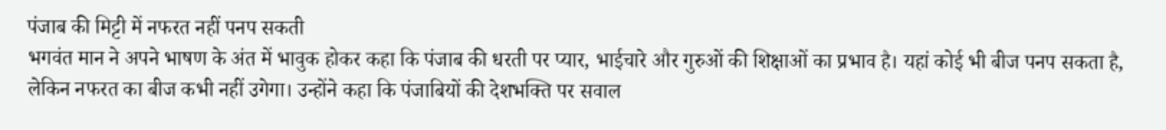पंजाब की मिट्टी में नफरत नहीं पनप सकती
भगवंत मान ने अपने भाषण के अंत में भावुक होकर कहा कि पंजाब की धरती पर प्यार, भाईचारे और गुरुओं की शिक्षाओं का प्रभाव है। यहां कोई भी बीज पनप सकता है, लेकिन नफरत का बीज कभी नहीं उगेगा। उन्होंने कहा कि पंजाबियों की देशभक्ति पर सवाल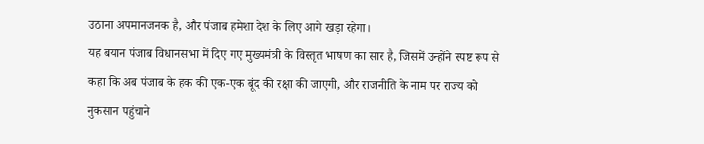उठाना अपमानजनक है, और पंजाब हमेशा देश के लिए आगे खड़ा रहेगा।
यह बयान पंजाब विधानसभा में दिए गए मुख्यमंत्री के विस्तृत भाषण का सार है, जिसमें उन्होंने स्पष्ट रूप से कहा कि अब पंजाब के हक की एक-एक बूंद की रक्षा की जाएगी, और राजनीति के नाम पर राज्य को नुकसान पहुंचाने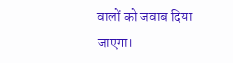वालों को जवाब दिया जाएगा।